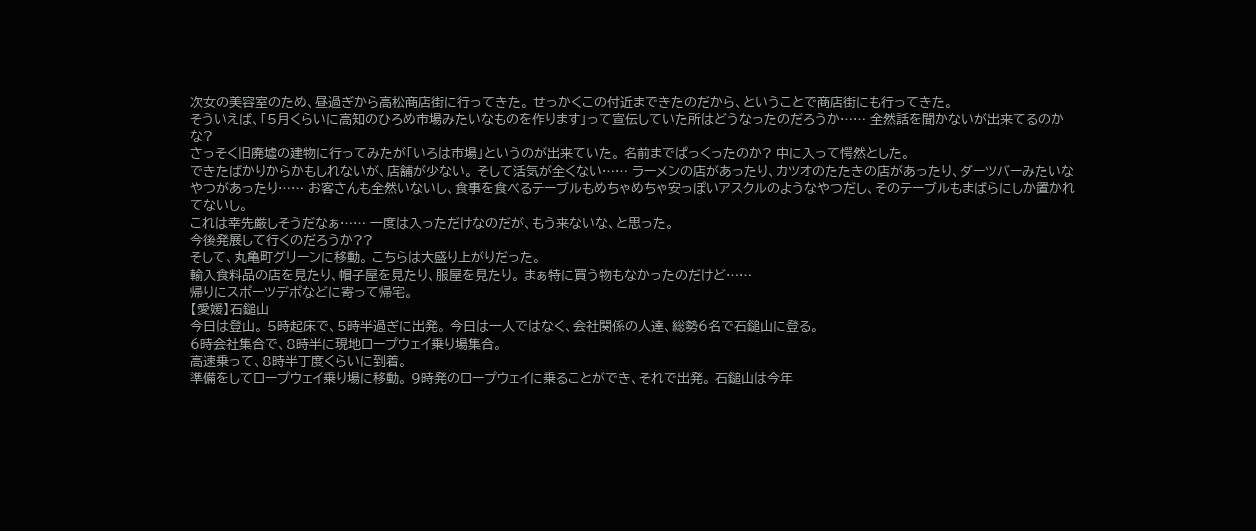次女の美容室のため、昼過ぎから高松商店街に行ってきた。 せっかくこの付近まできたのだから、ということで商店街にも行ってきた。
そういえば、「5月くらいに高知のひろめ市場みたいなものを作ります」って宣伝していた所はどうなったのだろうか…… 全然話を聞かないが出来てるのかな?
さっそく旧廃墟の建物に行ってみたが「いろは市場」というのが出来ていた。 名前までぱっくったのか? 中に入って愕然とした。
できたばかりからかもしれないが、店舗が少ない。 そして活気が全くない…… ラーメンの店があったり、カツオのたたきの店があったり、ダーツバーみたいなやつがあったり…… お客さんも全然いないし、食事を食べるテーブルもめちゃめちゃ安っぽいアスクルのようなやつだし、そのテーブルもまばらにしか置かれてないし。
これは幸先厳しそうだなぁ…… 一度は入っただけなのだが、もう来ないな、と思った。
今後発展して行くのだろうか??
そして、丸亀町グリーンに移動。 こちらは大盛り上がりだった。
輸入食料品の店を見たり、帽子屋を見たり、服屋を見たり。 まぁ特に買う物もなかったのだけど……
帰りにスポーツデポなどに寄って帰宅。
【愛媛】石鎚山
今日は登山。 5時起床で、5時半過ぎに出発。 今日は一人ではなく、会社関係の人達、総勢6名で石鎚山に登る。
6時会社集合で、8時半に現地ロープウェイ乗り場集合。
高速乗って、8時半丁度くらいに到着。
準備をしてロープウェイ乗り場に移動。 9時発のロープウェイに乗ることができ、それで出発。 石鎚山は今年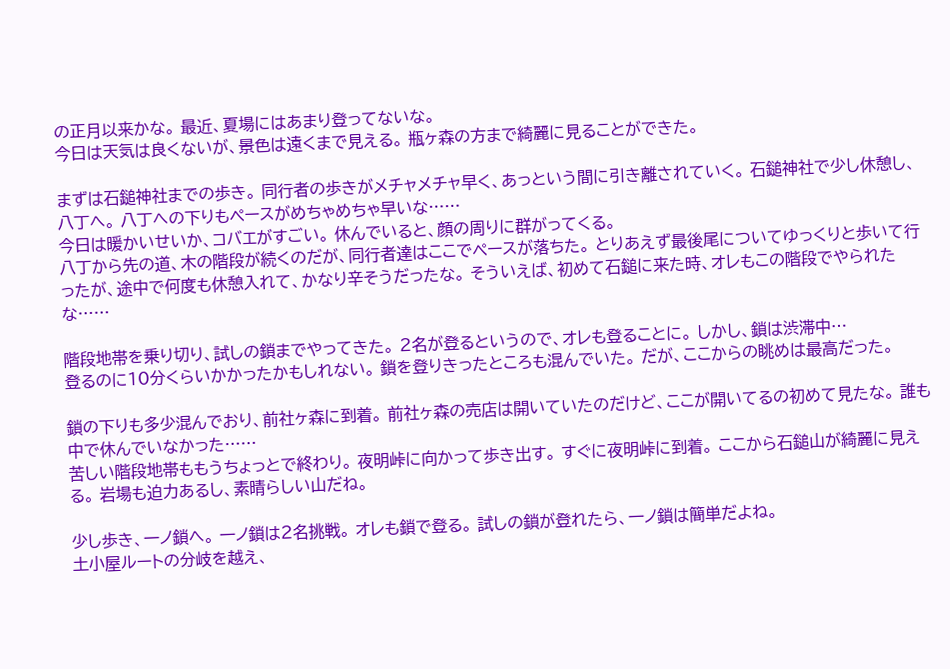の正月以来かな。 最近、夏場にはあまり登ってないな。
今日は天気は良くないが、景色は遠くまで見える。 瓶ヶ森の方まで綺麗に見ることができた。

まずは石鎚神社までの歩き。 同行者の歩きがメチャメチャ早く、あっという間に引き離されていく。 石鎚神社で少し休憩し、八丁へ。 八丁への下りもペースがめちゃめちゃ早いな……
今日は暖かいせいか、コバエがすごい。 休んでいると、顔の周りに群がってくる。
八丁から先の道、木の階段が続くのだが、同行者達はここでペースが落ちた。 とりあえず最後尾についてゆっくりと歩いて行ったが、途中で何度も休憩入れて、かなり辛そうだったな。 そういえば、初めて石鎚に来た時、オレもこの階段でやられたな……

階段地帯を乗り切り、試しの鎖までやってきた。 2名が登るというので、オレも登ることに。 しかし、鎖は渋滞中…
登るのに10分くらいかかったかもしれない。 鎖を登りきったところも混んでいた。 だが、ここからの眺めは最高だった。

鎖の下りも多少混んでおり、前社ヶ森に到着。 前社ヶ森の売店は開いていたのだけど、ここが開いてるの初めて見たな。 誰も中で休んでいなかった……
苦しい階段地帯ももうちょっとで終わり。 夜明峠に向かって歩き出す。 すぐに夜明峠に到着。 ここから石鎚山が綺麗に見える。 岩場も迫力あるし、素晴らしい山だね。

少し歩き、一ノ鎖へ。 一ノ鎖は2名挑戦。 オレも鎖で登る。 試しの鎖が登れたら、一ノ鎖は簡単だよね。
土小屋ルートの分岐を越え、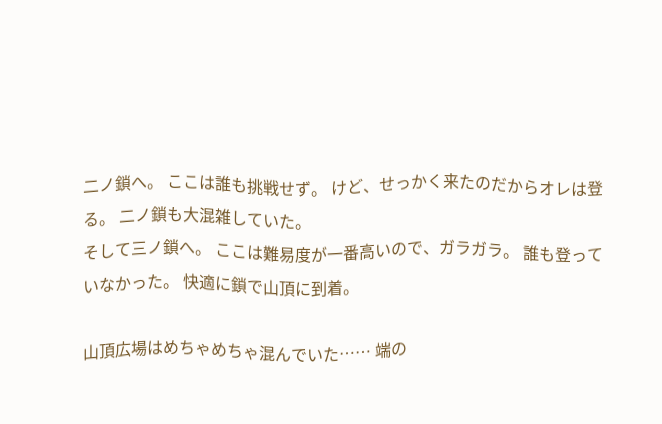二ノ鎖へ。 ここは誰も挑戦せず。 けど、せっかく来たのだからオレは登る。 二ノ鎖も大混雑していた。
そして三ノ鎖へ。 ここは難易度が一番高いので、ガラガラ。 誰も登っていなかった。 快適に鎖で山頂に到着。

山頂広場はめちゃめちゃ混んでいた…… 端の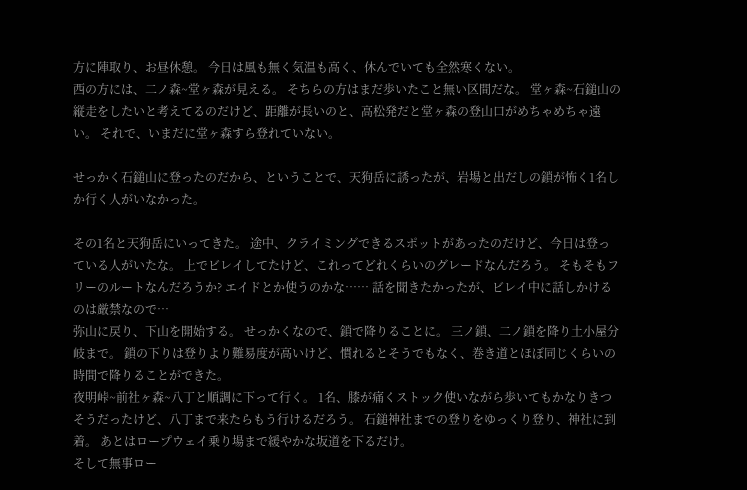方に陣取り、お昼休憩。 今日は風も無く気温も高く、休んでいても全然寒くない。
西の方には、二ノ森~堂ヶ森が見える。 そちらの方はまだ歩いたこと無い区間だな。 堂ヶ森~石鎚山の縦走をしたいと考えてるのだけど、距離が長いのと、高松発だと堂ヶ森の登山口がめちゃめちゃ遠い。 それで、いまだに堂ヶ森すら登れていない。

せっかく石鎚山に登ったのだから、ということで、天狗岳に誘ったが、岩場と出だしの鎖が怖く1名しか行く人がいなかった。

その1名と天狗岳にいってきた。 途中、クライミングできるスポットがあったのだけど、今日は登っている人がいたな。 上でビレイしてたけど、これってどれくらいのグレードなんだろう。 そもそもフリーのルートなんだろうか? エイドとか使うのかな…… 話を聞きたかったが、ビレイ中に話しかけるのは厳禁なので…
弥山に戻り、下山を開始する。 せっかくなので、鎖で降りることに。 三ノ鎖、二ノ鎖を降り土小屋分岐まで。 鎖の下りは登りより難易度が高いけど、慣れるとそうでもなく、巻き道とほぼ同じくらいの時間で降りることができた。
夜明峠~前社ヶ森~八丁と順調に下って行く。 1名、膝が痛くストック使いながら歩いてもかなりきつそうだったけど、八丁まで来たらもう行けるだろう。 石鎚神社までの登りをゆっくり登り、神社に到着。 あとはロープウェイ乗り場まで緩やかな坂道を下るだけ。
そして無事ロー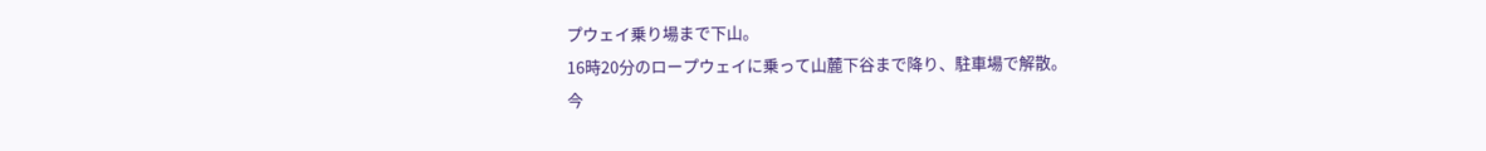プウェイ乗り場まで下山。
16時20分のロープウェイに乗って山麓下谷まで降り、駐車場で解散。
今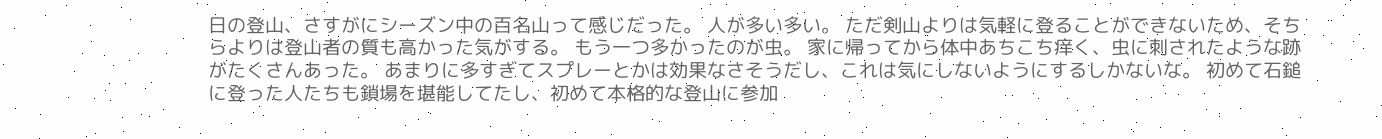日の登山、さすがにシーズン中の百名山って感じだった。 人が多い多い。 ただ剣山よりは気軽に登ることができないため、そちらよりは登山者の質も高かった気がする。 もう一つ多かったのが虫。 家に帰ってから体中あちこち痒く、虫に刺されたような跡がたくさんあった。 あまりに多すぎてスプレーとかは効果なさそうだし、これは気にしないようにするしかないな。 初めて石鎚に登った人たちも鎖場を堪能してたし、初めて本格的な登山に参加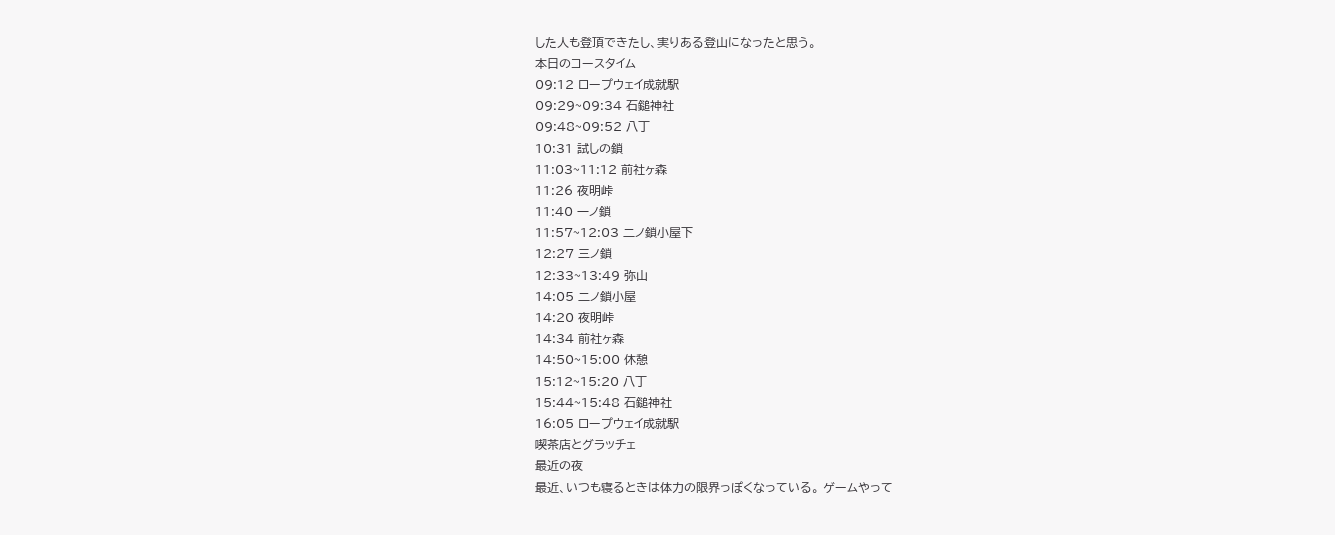した人も登頂できたし、実りある登山になったと思う。
本日のコースタイム
09:12 ロープウェイ成就駅
09:29~09:34 石鎚神社
09:48~09:52 八丁
10:31 試しの鎖
11:03~11:12 前社ヶ森
11:26 夜明峠
11:40 一ノ鎖
11:57~12:03 二ノ鎖小屋下
12:27 三ノ鎖
12:33~13:49 弥山
14:05 二ノ鎖小屋
14:20 夜明峠
14:34 前社ヶ森
14:50~15:00 休憩
15:12~15:20 八丁
15:44~15:48 石鎚神社
16:05 ロープウェイ成就駅
喫茶店とグラッチェ
最近の夜
最近、いつも寝るときは体力の限界っぽくなっている。 ゲームやって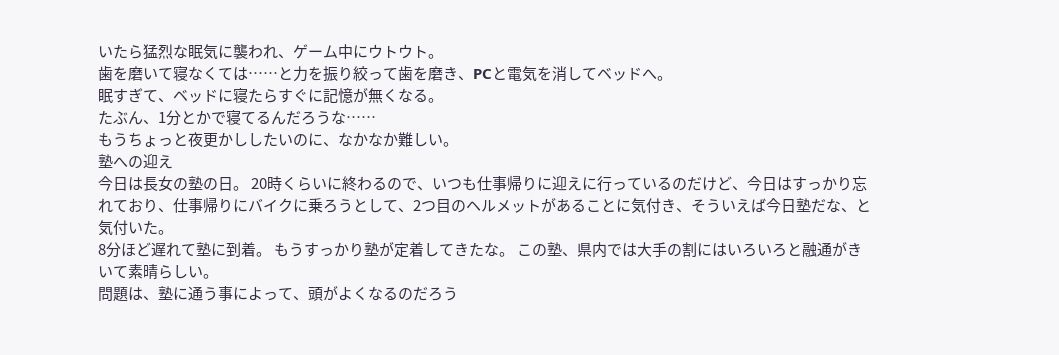いたら猛烈な眠気に襲われ、ゲーム中にウトウト。
歯を磨いて寝なくては……と力を振り絞って歯を磨き、PCと電気を消してベッドへ。
眠すぎて、ベッドに寝たらすぐに記憶が無くなる。
たぶん、1分とかで寝てるんだろうな……
もうちょっと夜更かししたいのに、なかなか難しい。
塾への迎え
今日は長女の塾の日。 20時くらいに終わるので、いつも仕事帰りに迎えに行っているのだけど、今日はすっかり忘れており、仕事帰りにバイクに乗ろうとして、2つ目のヘルメットがあることに気付き、そういえば今日塾だな、と気付いた。
8分ほど遅れて塾に到着。 もうすっかり塾が定着してきたな。 この塾、県内では大手の割にはいろいろと融通がきいて素晴らしい。
問題は、塾に通う事によって、頭がよくなるのだろう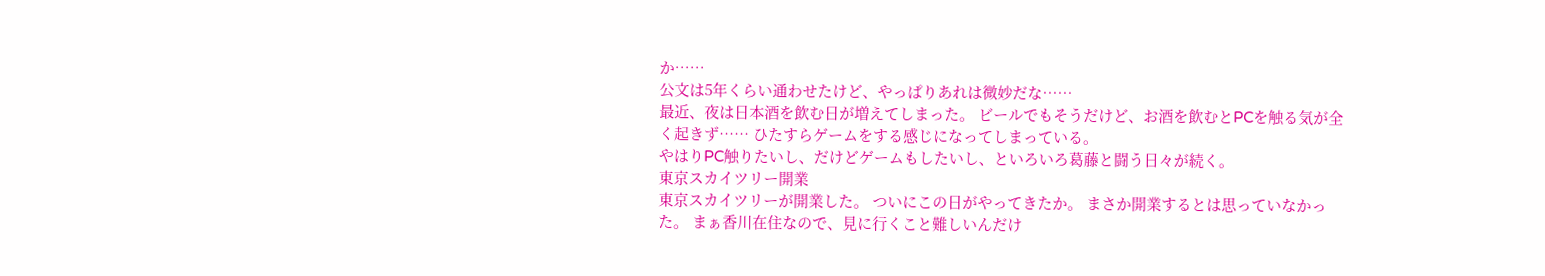か……
公文は5年くらい通わせたけど、やっぱりあれは微妙だな……
最近、夜は日本酒を飲む日が増えてしまった。 ビールでもそうだけど、お酒を飲むとPCを触る気が全く起きず…… ひたすらゲームをする感じになってしまっている。
やはりPC触りたいし、だけどゲームもしたいし、といろいろ葛藤と闘う日々が続く。
東京スカイツリー開業
東京スカイツリーが開業した。 ついにこの日がやってきたか。 まさか開業するとは思っていなかった。 まぁ香川在住なので、見に行くこと難しいんだけ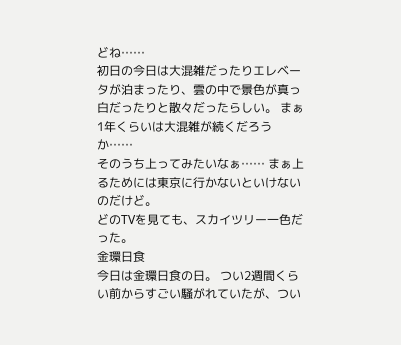どね……
初日の今日は大混雑だったりエレベータが泊まったり、雲の中で景色が真っ白だったりと散々だったらしい。 まぁ1年くらいは大混雑が続くだろうか……
そのうち上ってみたいなぁ…… まぁ上るためには東京に行かないといけないのだけど。
どのTVを見ても、スカイツリー一色だった。
金環日食
今日は金環日食の日。 つい2週間くらい前からすごい騒がれていたが、つい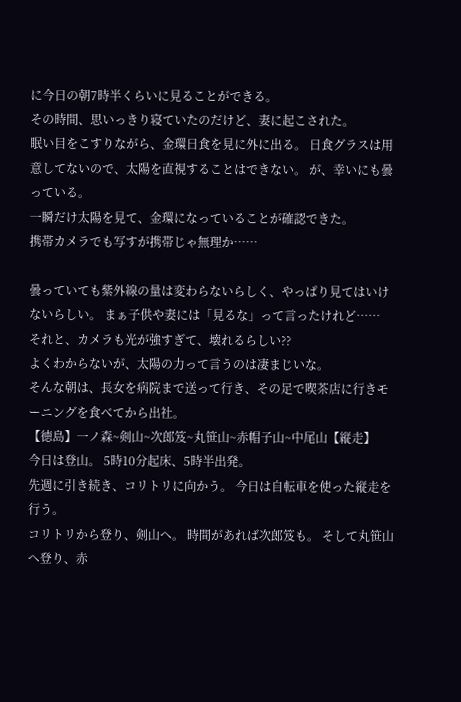に今日の朝7時半くらいに見ることができる。
その時間、思いっきり寝ていたのだけど、妻に起こされた。
眠い目をこすりながら、金環日食を見に外に出る。 日食グラスは用意してないので、太陽を直視することはできない。 が、幸いにも曇っている。
一瞬だけ太陽を見て、金環になっていることが確認できた。
携帯カメラでも写すが携帯じゃ無理か……

曇っていても紫外線の量は変わらないらしく、やっぱり見てはいけないらしい。 まぁ子供や妻には「見るな」って言ったけれど……
それと、カメラも光が強すぎて、壊れるらしい??
よくわからないが、太陽の力って言うのは凄まじいな。
そんな朝は、長女を病院まで送って行き、その足で喫茶店に行きモーニングを食べてから出社。
【徳島】一ノ森~剣山~次郎笈~丸笹山~赤帽子山~中尾山【縦走】
今日は登山。 5時10分起床、5時半出発。
先週に引き続き、コリトリに向かう。 今日は自転車を使った縦走を行う。
コリトリから登り、剣山へ。 時間があれば次郎笈も。 そして丸笹山へ登り、赤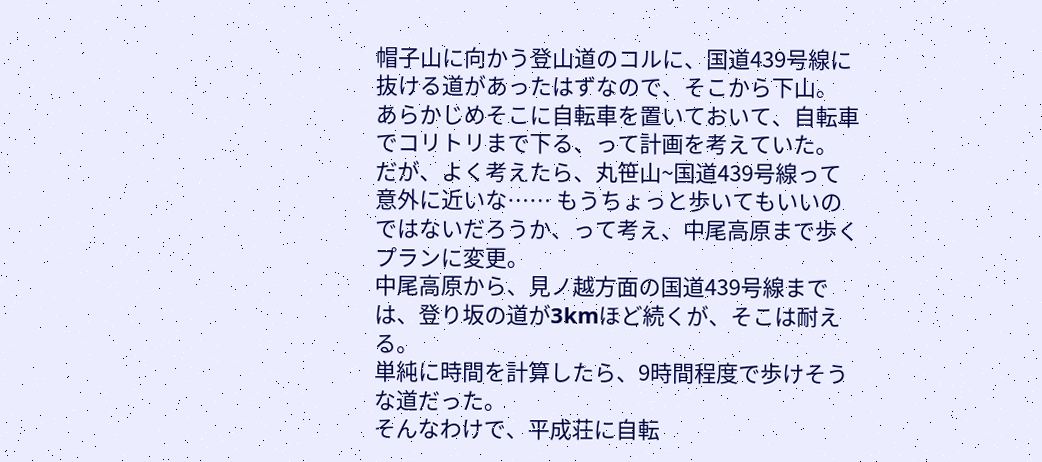帽子山に向かう登山道のコルに、国道439号線に抜ける道があったはずなので、そこから下山。 あらかじめそこに自転車を置いておいて、自転車でコリトリまで下る、って計画を考えていた。 だが、よく考えたら、丸笹山~国道439号線って意外に近いな…… もうちょっと歩いてもいいのではないだろうか、って考え、中尾高原まで歩くプランに変更。
中尾高原から、見ノ越方面の国道439号線までは、登り坂の道が3kmほど続くが、そこは耐える。
単純に時間を計算したら、9時間程度で歩けそうな道だった。
そんなわけで、平成荘に自転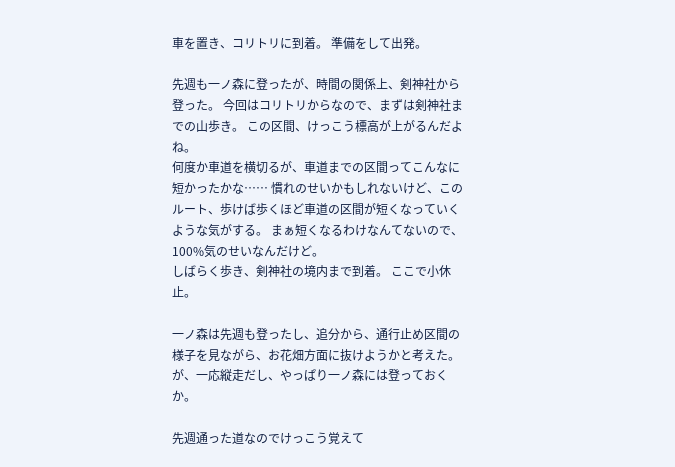車を置き、コリトリに到着。 準備をして出発。

先週も一ノ森に登ったが、時間の関係上、剣神社から登った。 今回はコリトリからなので、まずは剣神社までの山歩き。 この区間、けっこう標高が上がるんだよね。
何度か車道を横切るが、車道までの区間ってこんなに短かったかな…… 慣れのせいかもしれないけど、このルート、歩けば歩くほど車道の区間が短くなっていくような気がする。 まぁ短くなるわけなんてないので、100%気のせいなんだけど。
しばらく歩き、剣神社の境内まで到着。 ここで小休止。

一ノ森は先週も登ったし、追分から、通行止め区間の様子を見ながら、お花畑方面に抜けようかと考えた。 が、一応縦走だし、やっぱり一ノ森には登っておくか。

先週通った道なのでけっこう覚えて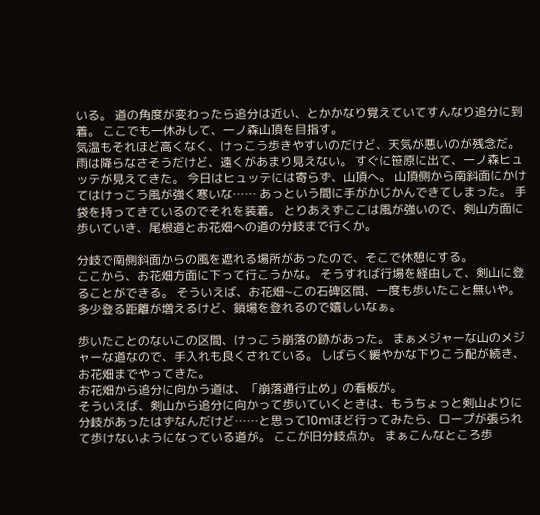いる。 道の角度が変わったら追分は近い、とかかなり覚えていてすんなり追分に到着。 ここでも一休みして、一ノ森山頂を目指す。
気温もそれほど高くなく、けっこう歩きやすいのだけど、天気が悪いのが残念だ。 雨は降らなさそうだけど、遠くがあまり見えない。 すぐに笹原に出て、一ノ森ヒュッテが見えてきた。 今日はヒュッテには寄らず、山頂へ。 山頂側から南斜面にかけてはけっこう風が強く寒いな…… あっという間に手がかじかんできてしまった。 手袋を持ってきているのでそれを装着。 とりあえずここは風が強いので、剣山方面に歩いていき、尾根道とお花畑への道の分岐まで行くか。

分岐で南側斜面からの風を遮れる場所があったので、そこで休憩にする。
ここから、お花畑方面に下って行こうかな。 そうすれば行場を経由して、剣山に登ることができる。 そういえば、お花畑~この石碑区間、一度も歩いたこと無いや。
多少登る距離が増えるけど、鎖場を登れるので嬉しいなぁ。

歩いたことのないこの区間、けっこう崩落の跡があった。 まぁメジャーな山のメジャーな道なので、手入れも良くされている。 しばらく緩やかな下りこう配が続き、お花畑までやってきた。
お花畑から追分に向かう道は、「崩落通行止め」の看板が。
そういえば、剣山から追分に向かって歩いていくときは、もうちょっと剣山よりに分岐があったはずなんだけど……と思って10mほど行ってみたら、ロープが張られて歩けないようになっている道が。 ここが旧分岐点か。 まぁこんなところ歩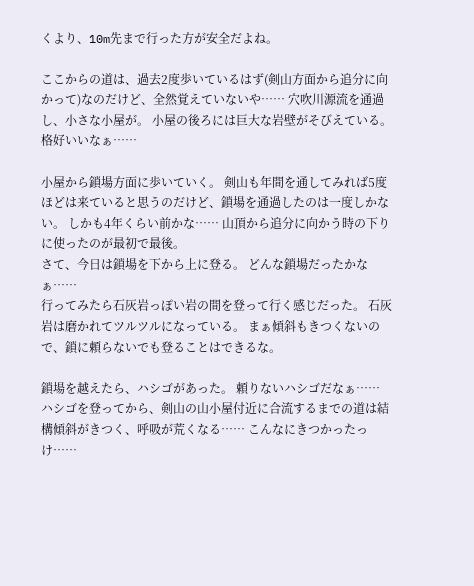くより、10m先まで行った方が安全だよね。

ここからの道は、過去2度歩いているはず(剣山方面から追分に向かって)なのだけど、全然覚えていないや…… 穴吹川源流を通過し、小さな小屋が。 小屋の後ろには巨大な岩壁がそびえている。 格好いいなぁ……

小屋から鎖場方面に歩いていく。 剣山も年間を通してみれば5度ほどは来ていると思うのだけど、鎖場を通過したのは一度しかない。 しかも4年くらい前かな…… 山頂から追分に向かう時の下りに使ったのが最初で最後。
さて、今日は鎖場を下から上に登る。 どんな鎖場だったかなぁ……
行ってみたら石灰岩っぽい岩の間を登って行く感じだった。 石灰岩は磨かれてツルツルになっている。 まぁ傾斜もきつくないので、鎖に頼らないでも登ることはできるな。

鎖場を越えたら、ハシゴがあった。 頼りないハシゴだなぁ……
ハシゴを登ってから、剣山の山小屋付近に合流するまでの道は結構傾斜がきつく、呼吸が荒くなる…… こんなにきつかったっけ……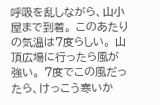呼吸を乱しながら、山小屋まで到着。 このあたりの気温は7度らしい。 山頂広場に行ったら風が強い。 7度でこの風だったら、けっこう寒いか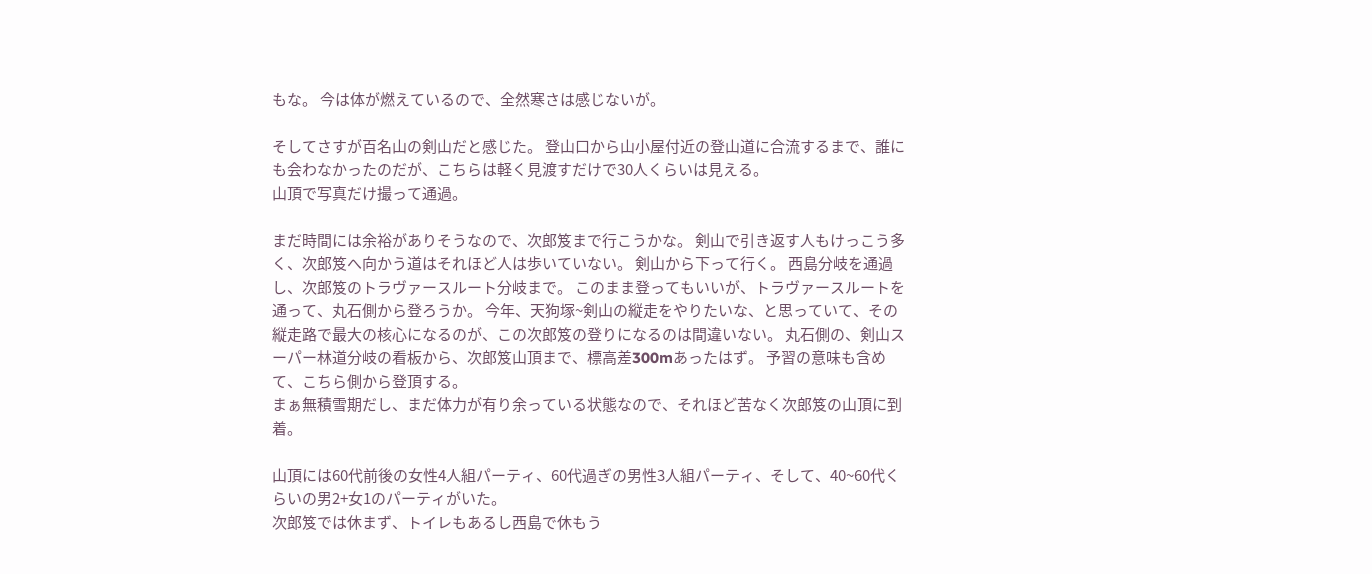もな。 今は体が燃えているので、全然寒さは感じないが。

そしてさすが百名山の剣山だと感じた。 登山口から山小屋付近の登山道に合流するまで、誰にも会わなかったのだが、こちらは軽く見渡すだけで30人くらいは見える。
山頂で写真だけ撮って通過。

まだ時間には余裕がありそうなので、次郎笈まで行こうかな。 剣山で引き返す人もけっこう多く、次郎笈へ向かう道はそれほど人は歩いていない。 剣山から下って行く。 西島分岐を通過し、次郎笈のトラヴァースルート分岐まで。 このまま登ってもいいが、トラヴァースルートを通って、丸石側から登ろうか。 今年、天狗塚~剣山の縦走をやりたいな、と思っていて、その縦走路で最大の核心になるのが、この次郎笈の登りになるのは間違いない。 丸石側の、剣山スーパー林道分岐の看板から、次郎笈山頂まで、標高差300mあったはず。 予習の意味も含めて、こちら側から登頂する。
まぁ無積雪期だし、まだ体力が有り余っている状態なので、それほど苦なく次郎笈の山頂に到着。

山頂には60代前後の女性4人組パーティ、60代過ぎの男性3人組パーティ、そして、40~60代くらいの男2+女1のパーティがいた。
次郎笈では休まず、トイレもあるし西島で休もう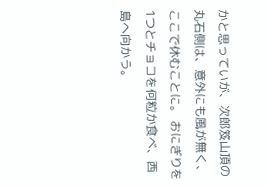かと思っていが、次郎笈山頂の丸石側は、意外にも風が無く、ここで休むことに。 おにぎりを1つとチョコを何粒か食べ、西島へ向かう。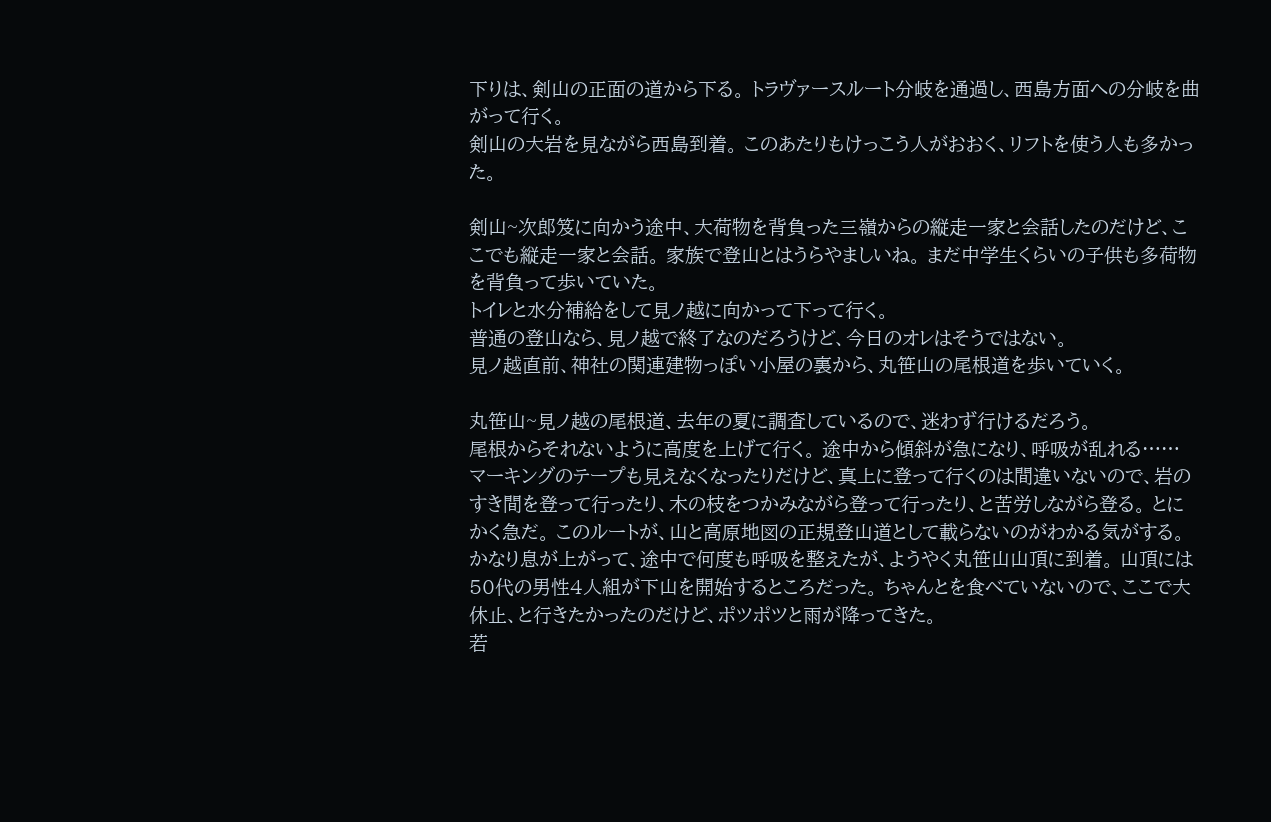下りは、剣山の正面の道から下る。 トラヴァースルート分岐を通過し、西島方面への分岐を曲がって行く。
剣山の大岩を見ながら西島到着。 このあたりもけっこう人がおおく、リフトを使う人も多かった。

剣山~次郎笈に向かう途中、大荷物を背負った三嶺からの縦走一家と会話したのだけど、ここでも縦走一家と会話。 家族で登山とはうらやましいね。 まだ中学生くらいの子供も多荷物を背負って歩いていた。
トイレと水分補給をして見ノ越に向かって下って行く。
普通の登山なら、見ノ越で終了なのだろうけど、今日のオレはそうではない。
見ノ越直前、神社の関連建物っぽい小屋の裏から、丸笹山の尾根道を歩いていく。

丸笹山~見ノ越の尾根道、去年の夏に調査しているので、迷わず行けるだろう。
尾根からそれないように高度を上げて行く。 途中から傾斜が急になり、呼吸が乱れる…… マーキングのテープも見えなくなったりだけど、真上に登って行くのは間違いないので、岩のすき間を登って行ったり、木の枝をつかみながら登って行ったり、と苦労しながら登る。 とにかく急だ。 このルートが、山と高原地図の正規登山道として載らないのがわかる気がする。
かなり息が上がって、途中で何度も呼吸を整えたが、ようやく丸笹山山頂に到着。 山頂には50代の男性4人組が下山を開始するところだった。 ちゃんとを食べていないので、ここで大休止、と行きたかったのだけど、ポツポツと雨が降ってきた。
若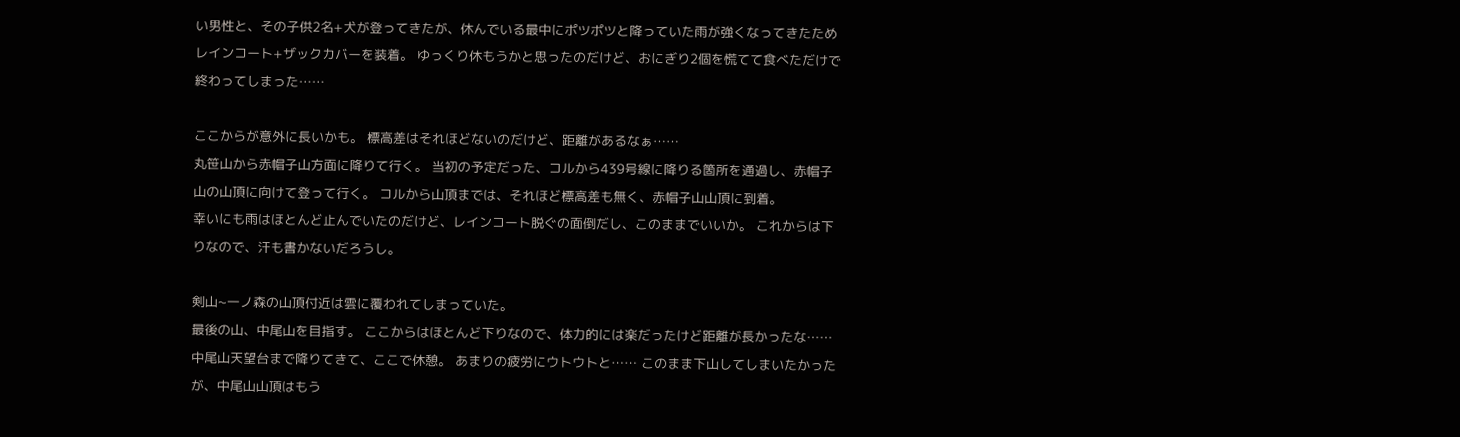い男性と、その子供2名+犬が登ってきたが、休んでいる最中にポツポツと降っていた雨が強くなってきたためレインコート+ザックカバーを装着。 ゆっくり休もうかと思ったのだけど、おにぎり2個を慌てて食べただけで終わってしまった……

ここからが意外に長いかも。 標高差はそれほどないのだけど、距離があるなぁ……
丸笹山から赤帽子山方面に降りて行く。 当初の予定だった、コルから439号線に降りる箇所を通過し、赤帽子山の山頂に向けて登って行く。 コルから山頂までは、それほど標高差も無く、赤帽子山山頂に到着。
幸いにも雨はほとんど止んでいたのだけど、レインコート脱ぐの面倒だし、このままでいいか。 これからは下りなので、汗も書かないだろうし。

剣山~一ノ森の山頂付近は雲に覆われてしまっていた。
最後の山、中尾山を目指す。 ここからはほとんど下りなので、体力的には楽だったけど距離が長かったな……
中尾山天望台まで降りてきて、ここで休憩。 あまりの疲労にウトウトと…… このまま下山してしまいたかったが、中尾山山頂はもう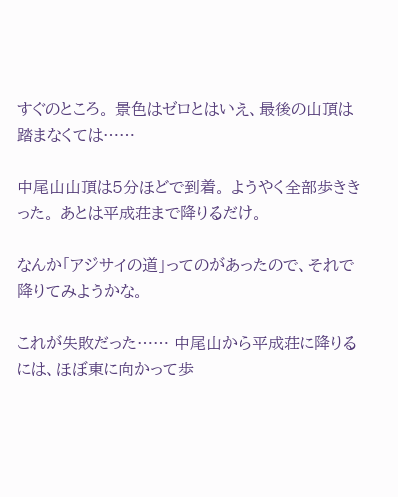すぐのところ。 景色はゼロとはいえ、最後の山頂は踏まなくては……

中尾山山頂は5分ほどで到着。 ようやく全部歩ききった。 あとは平成荘まで降りるだけ。

なんか「アジサイの道」ってのがあったので、それで降りてみようかな。

これが失敗だった…… 中尾山から平成荘に降りるには、ほぼ東に向かって歩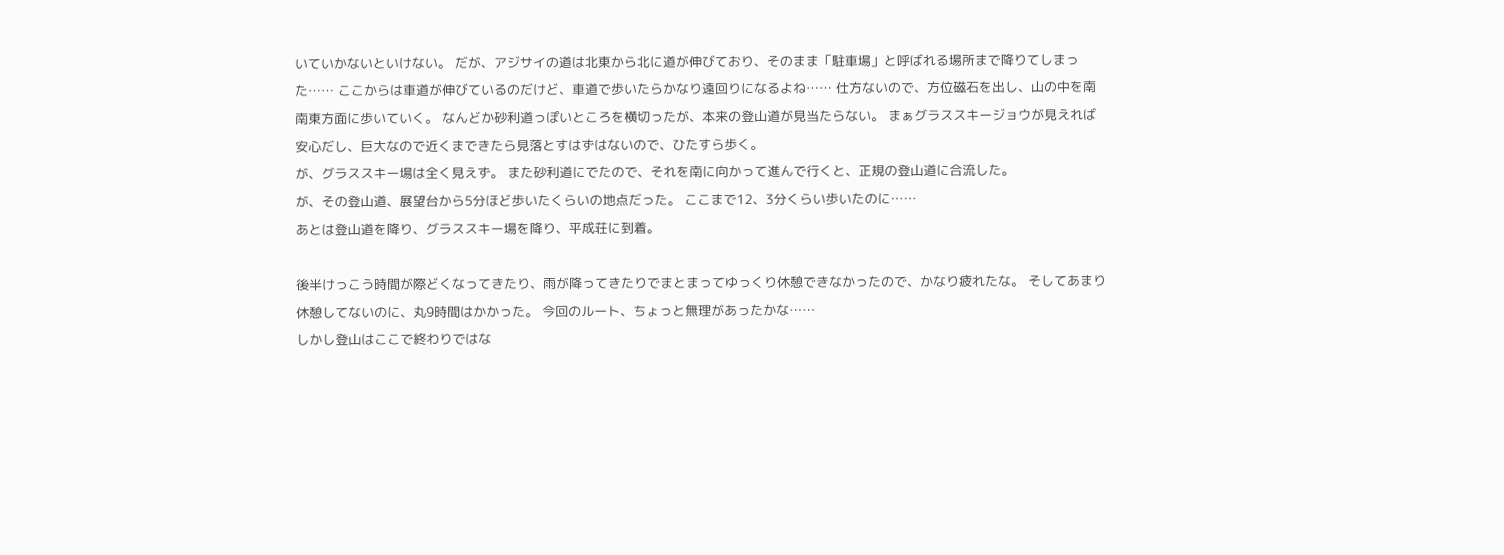いていかないといけない。 だが、アジサイの道は北東から北に道が伸びており、そのまま「駐車場」と呼ばれる場所まで降りてしまった…… ここからは車道が伸びているのだけど、車道で歩いたらかなり遠回りになるよね…… 仕方ないので、方位磁石を出し、山の中を南南東方面に歩いていく。 なんどか砂利道っぽいところを横切ったが、本来の登山道が見当たらない。 まぁグラススキージョウが見えれば安心だし、巨大なので近くまできたら見落とすはずはないので、ひたすら歩く。
が、グラススキー場は全く見えず。 また砂利道にでたので、それを南に向かって進んで行くと、正規の登山道に合流した。
が、その登山道、展望台から5分ほど歩いたくらいの地点だった。 ここまで12、3分くらい歩いたのに……
あとは登山道を降り、グラススキー場を降り、平成荘に到着。

後半けっこう時間が際どくなってきたり、雨が降ってきたりでまとまってゆっくり休憩できなかったので、かなり疲れたな。 そしてあまり休憩してないのに、丸9時間はかかった。 今回のルート、ちょっと無理があったかな……
しかし登山はここで終わりではな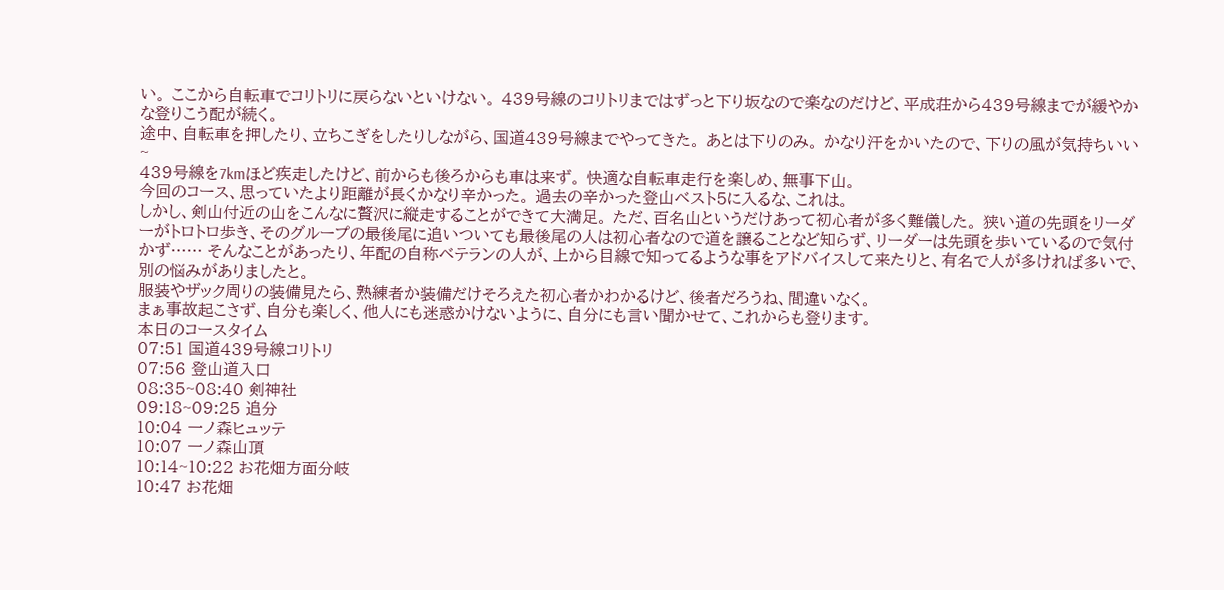い。 ここから自転車でコリトリに戻らないといけない。 439号線のコリトリまではずっと下り坂なので楽なのだけど、平成荘から439号線までが緩やかな登りこう配が続く。
途中、自転車を押したり、立ちこぎをしたりしながら、国道439号線までやってきた。 あとは下りのみ。 かなり汗をかいたので、下りの風が気持ちいい~
439号線を7kmほど疾走したけど、前からも後ろからも車は来ず。 快適な自転車走行を楽しめ、無事下山。
今回のコース、思っていたより距離が長くかなり辛かった。 過去の辛かった登山ベスト5に入るな、これは。
しかし、剣山付近の山をこんなに贅沢に縦走することができて大満足。 ただ、百名山というだけあって初心者が多く難儀した。 狭い道の先頭をリーダーがトロトロ歩き、そのグループの最後尾に追いついても最後尾の人は初心者なので道を譲ることなど知らず、リーダーは先頭を歩いているので気付かず…… そんなことがあったり、年配の自称ベテランの人が、上から目線で知ってるような事をアドバイスして来たりと、有名で人が多ければ多いで、別の悩みがありましたと。
服装やザック周りの装備見たら、熟練者か装備だけそろえた初心者かわかるけど、後者だろうね、間違いなく。
まぁ事故起こさず、自分も楽しく、他人にも迷惑かけないように、自分にも言い聞かせて、これからも登ります。
本日のコースタイム
07:51 国道439号線コリトリ
07:56 登山道入口
08:35~08:40 剣神社
09:18~09:25 追分
10:04 一ノ森ヒュッテ
10:07 一ノ森山頂
10:14~10:22 お花畑方面分岐
10:47 お花畑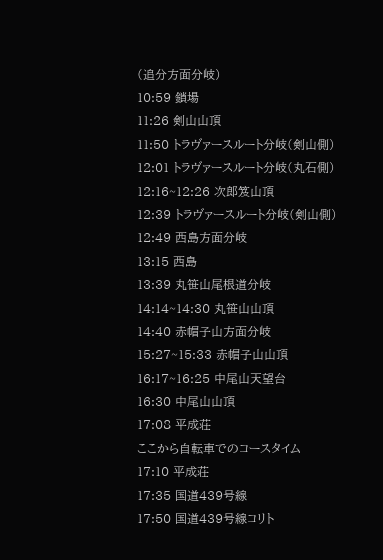(追分方面分岐)
10:59 鎖場
11:26 剣山山頂
11:50 トラヴァースルート分岐(剣山側)
12:01 トラヴァースルート分岐(丸石側)
12:16~12:26 次郎笈山頂
12:39 トラヴァースルート分岐(剣山側)
12:49 西島方面分岐
13:15 西島
13:39 丸笹山尾根道分岐
14:14~14:30 丸笹山山頂
14:40 赤帽子山方面分岐
15:27~15:33 赤帽子山山頂
16:17~16:25 中尾山天望台
16:30 中尾山山頂
17:08 平成荘
ここから自転車でのコースタイム
17:10 平成荘
17:35 国道439号線
17:50 国道439号線コリト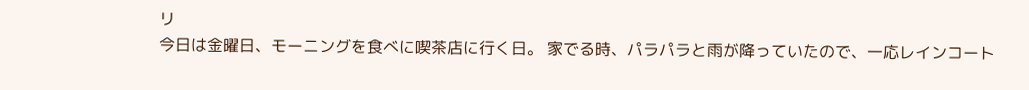リ
今日は金曜日、モーニングを食べに喫茶店に行く日。 家でる時、パラパラと雨が降っていたので、一応レインコート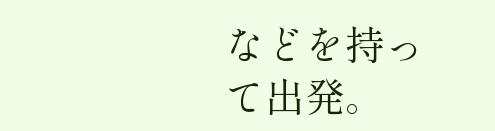などを持って出発。